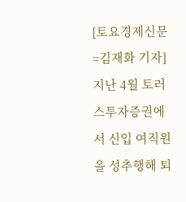[토요경제신문=김재화 기자] 지난 4월 토러스투자증권에서 신입 여직원을 성추행해 퇴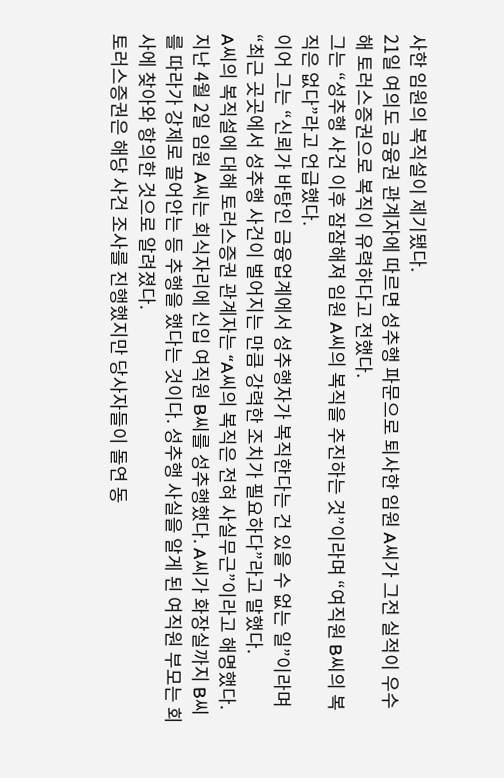사한 임원의 복직설이 제기됐다.
21일 여의도 금융권 관계자에 따르면 성추행 파문으로 퇴사한 임원 A씨가 그전 실적이 우수해 토러스증권으로 복직이 유력하다고 전했다.
그는 “성추행 사건 이후 잠잠해져 임원 A씨의 복직을 추진하는 것”이라며 “여직원 B씨의 복직은 없다”라고 언급했다.
이어 그는 “신뢰가 바탕인 금융업계에서 성추행자가 복직한다는 건 있을 수 없는 일”이라며 “최근 곳곳에서 성추행 사건이 벌어지는 만큼 강력한 조치가 필요하다”라고 말했다.
A씨의 복직설에 대해 토러스증권 관계자는 “A씨의 복직은 전혀 사실무근”이라고 해명했다.
지난 4월 2일 임원 A씨는 회식자리에 신입 여직원 B씨를 성추행했다. A씨가 화장실까지 B씨를 따라가 강제로 끌어안는 등 추행을 했다는 것이다. 성추행 사실을 알게 된 여직원 부모는 회사에 찾아와 항의한 것으로 알려졌다.
토러스증권은 해당 사건 조사를 진행했지만 당사자들이 돌연 동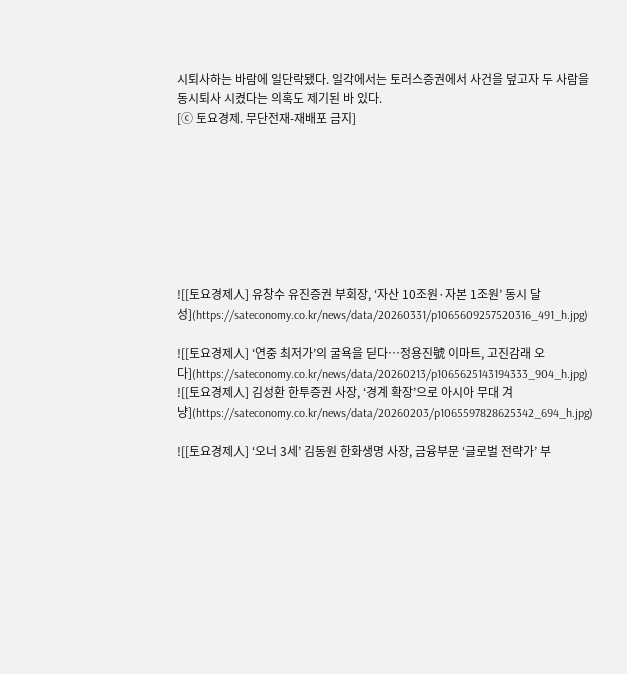시퇴사하는 바람에 일단락됐다. 일각에서는 토러스증권에서 사건을 덮고자 두 사람을 동시퇴사 시켰다는 의혹도 제기된 바 있다.
[ⓒ 토요경제. 무단전재-재배포 금지]








![[토요경제人] 유창수 유진증권 부회장, ‘자산 10조원·자본 1조원’ 동시 달성](https://sateconomy.co.kr/news/data/20260331/p1065609257520316_491_h.jpg)

![[토요경제人] ‘연중 최저가’의 굴욕을 딛다…정용진號 이마트, 고진감래 오다](https://sateconomy.co.kr/news/data/20260213/p1065625143194333_904_h.jpg)
![[토요경제人] 김성환 한투증권 사장, ‘경계 확장’으로 아시아 무대 겨냥](https://sateconomy.co.kr/news/data/20260203/p1065597828625342_694_h.jpg)

![[토요경제人] ‘오너 3세’ 김동원 한화생명 사장, 금융부문 ‘글로벌 전략가’ 부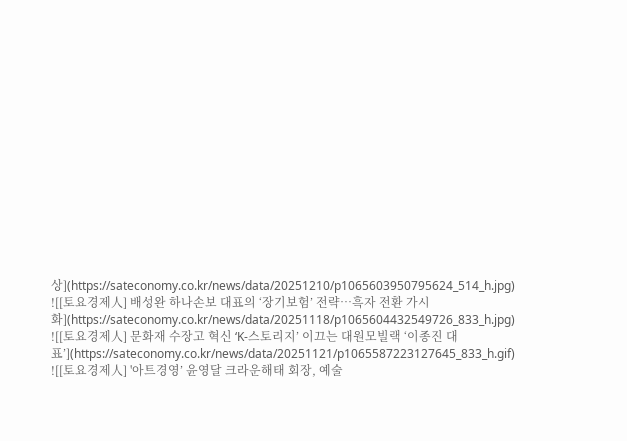상](https://sateconomy.co.kr/news/data/20251210/p1065603950795624_514_h.jpg)
![[토요경제人] 배성완 하나손보 대표의 ‘장기보험’ 전략…흑자 전환 가시화](https://sateconomy.co.kr/news/data/20251118/p1065604432549726_833_h.jpg)
![[토요경제人] 문화재 수장고 혁신 ‘K-스토리지’ 이끄는 대원모빌랙 ‘이종진 대표’](https://sateconomy.co.kr/news/data/20251121/p1065587223127645_833_h.gif)
![[토요경제人] '아트경영’ 윤영달 크라운해태 회장, 예술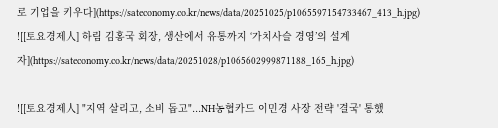로 기업을 키우다](https://sateconomy.co.kr/news/data/20251025/p1065597154733467_413_h.jpg)
![[토요경제人] 하림 김홍국 회장, 생산에서 유통까지 ‘가치사슬 경영’의 설계자](https://sateconomy.co.kr/news/data/20251028/p1065602999871188_165_h.jpg)

![[토요경제人] "지역 살리고, 소비 돕고"...NH농협카드 이민경 사장 전략 '결국' 통했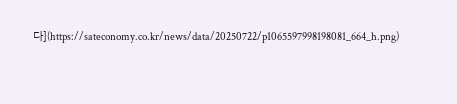다](https://sateconomy.co.kr/news/data/20250722/p1065597998198081_664_h.png)